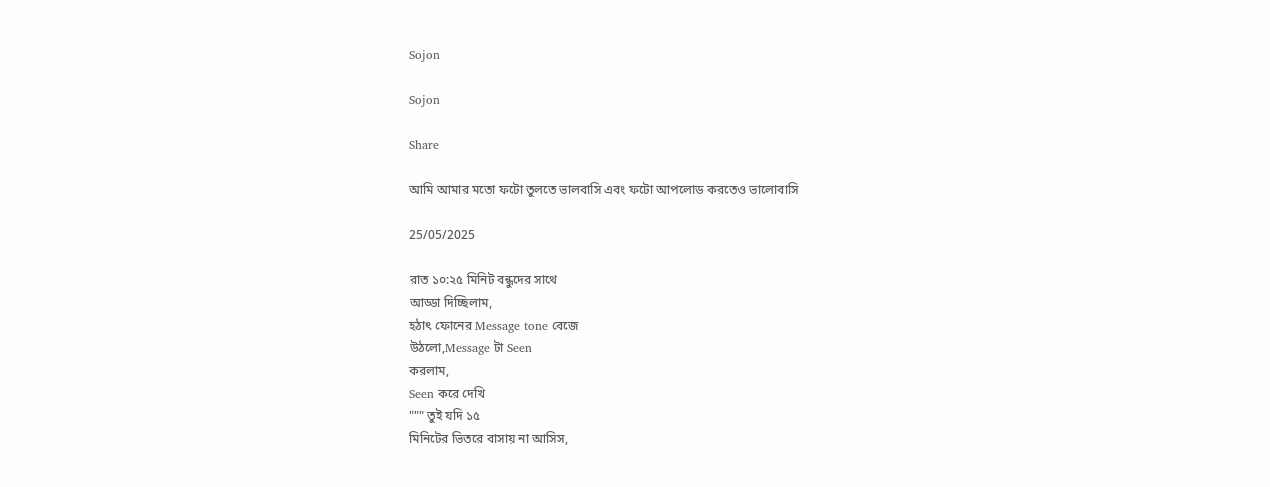Sojon

Sojon

Share

আমি আমার মতো ফটো তুলতে ভালবাসি এবং ফটো আপলোড করতেও ভালোবাসি

25/05/2025

রাত ১০:২৫ মিনিট বন্ধুদের সাথে
আড্ডা দিচ্ছিলাম,
হঠাৎ ফোনের Message tone বেজে
উঠলো,Message টা Seen
করলাম,
Seen করে দেখি
""" তুই যদি ১৫
মিনিটের ভিতরে বাসায় না আসিস,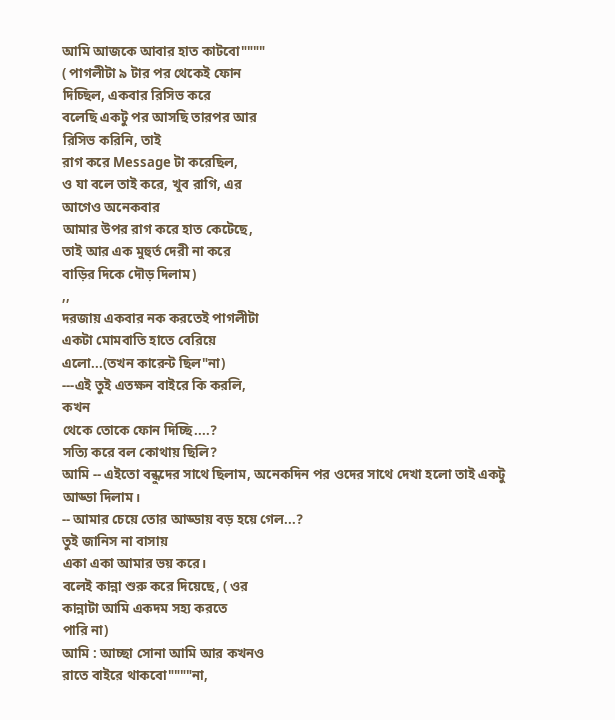আমি আজকে আবার হাত কাটবো""""
( পাগলীটা ৯ টার পর থেকেই ফোন
দিচ্ছিল, একবার রিসিভ করে
বলেছি একটু পর আসছি তারপর আর
রিসিভ করিনি, তাই
রাগ করে Message টা করেছিল,
ও যা বলে তাই করে, খুব রাগি, এর
আগেও অনেকবার
আমার উপর রাগ করে হাত কেটেছে,
তাই আর এক মুহুর্ত দেরী না করে
বাড়ির দিকে দৌড় দিলাম)
,,
দরজায় একবার নক করতেই পাগলীটা
একটা মোমবাতি হাতে বেরিয়ে
এলো...(তখন কারেন্ট ছিল"না)
---এই তুই এতক্ষন বাইরে কি করলি,
কখন
থেকে তোকে ফোন দিচ্ছি....?
সত্যি করে বল কোথায় ছিলি?
আমি -- এইতো বন্ধুদের সাথে ছিলাম, অনেকদিন পর ওদের সাথে দেখা হলো তাই একটু
আড্ডা দিলাম।
-- আমার চেয়ে তোর আড্ডায় বড় হয়ে গেল...?
তুই জানিস না বাসায়
একা একা আমার ভয় করে।
বলেই কান্না শুরু করে দিয়েছে, ( ওর
কান্নাটা আমি একদম সহ্য করতে
পারি না)
আমি : আচ্ছা সোনা আমি আর কখনও
রাতে বাইরে থাকবো""""না,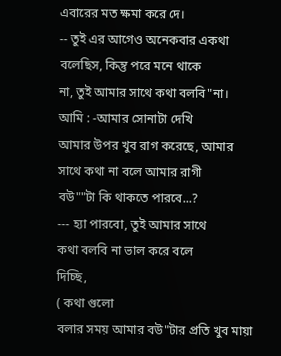এবারের মত ক্ষমা করে দে।
-- তুই এর আগেও অনেকবার একথা
বলেছিস, কিন্তু পরে মনে থাকে
না, তুই আমার সাথে কথা বলবি"না।
আমি : -আমার সোনাটা দেখি
আমার উপর খুব রাগ করেছে, আমার
সাথে কথা না বলে আমার রাগী
বউ""টা কি থাকতে পারবে...?
--- হ্যা পারবো, তুই আমার সাথে
কথা বলবি না ভাল করে বলে
দিচ্ছি,
( কথা গুলো
বলার সময় আমার বউ"টার প্রতি খুব মায়া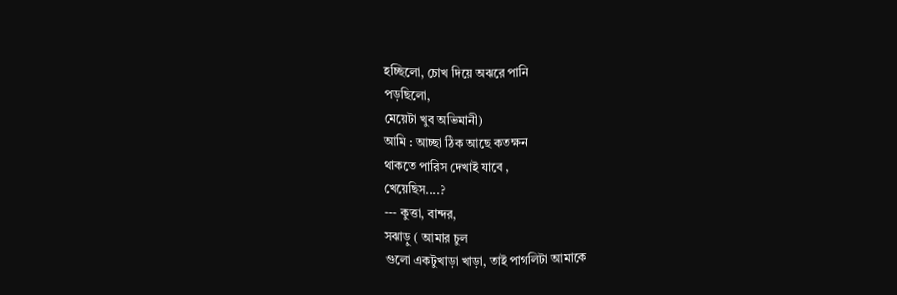হচ্ছিলো, চোখ দিয়ে অঝরে পানি
পড়ছিলো,
মেয়েটা খুব অভিমানী)
আমি : আচ্ছা ঠিক আছে কতক্ষন
থাকতে পারিস দেখাই যাবে ,
খেয়েছিস....?
--- কুত্তা, বান্দর,
সঝাড়ু ( আমার চুল
গুলো একটুখাড়া খাড়া, তাই পাগলিটা আমাকে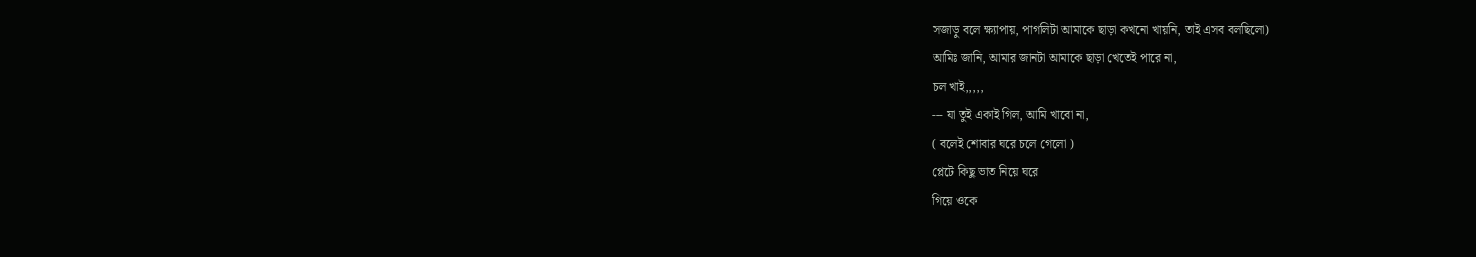সজাড়ু বলে ক্ষ্যাপায়, পাগলিটা আমাকে ছাড়া কখনো খায়নি, তাই এসব বলছিলো)
আমিঃ জানি, আমার জানটা আমাকে ছাড়া খেতেই পারে না,
চল খাই,,,,,
--- যা তুই একাই গিল, আমি খাবো না,
( বলেই শোবার ঘরে চলে গেলো )
প্লেটে কিছু ভাত নিয়ে ঘরে
গিয়ে ওকে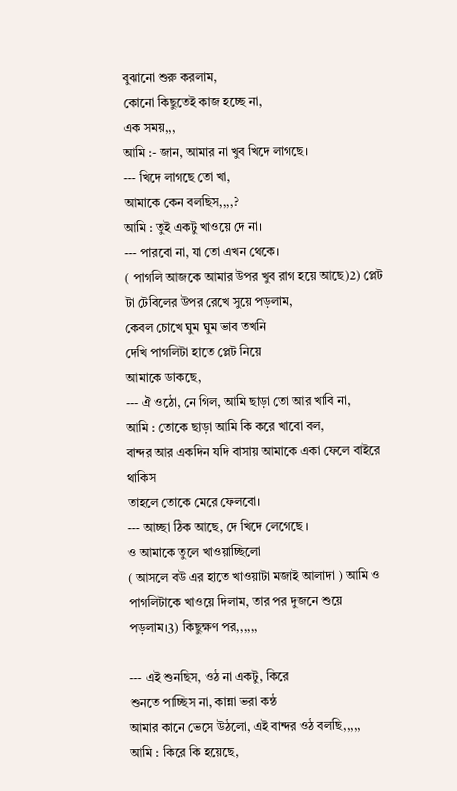বুঝানো শুরু করলাম,
কোনো কিছুতেই কাজ হচ্ছে না,
এক সময়,,,
আমি :- জান, আমার না খুব খিদে লাগছে।
--- খিদে লাগছে তো খা,
আমাকে কেন বলছিস,,,,?
আমি : তুই একটু খাওয়ে দে না।
--- পারবো না, যা তো এখন থেকে।
( পাগলি আজকে আমার উপর খুব রাগ হয়ে আছে)2) প্লেট টা টেবিলের উপর রেখে সুয়ে পড়লাম,
কেবল চোখে ঘুম ঘুম ভাব তখনি
দেখি পাগলিটা হাতে প্লেট নিয়ে
আমাকে ডাকছে,
--- ঐ ওঠো, নে গিল, আমি ছাড়া তো আর খাবি না,
আমি : তোকে ছাড়া আমি কি করে খাবো বল,
বান্দর আর একদিন যদি বাসায় আমাকে একা ফেলে বাইরে থাকিস
তাহলে তোকে মেরে ফেলবো।
--- আচ্ছা ঠিক আছে, দে খিদে লেগেছে ।
ও আমাকে তুলে খাওয়াচ্ছিলো
( আসলে বউ এর হাতে খাওয়াটা মজাই আলাদা ) আমি ও পাগলিটাকে খাওয়ে দিলাম, তার পর দুজনে শুয়ে পড়লাম।3) কিছুক্ষণ পর,,,,,,

--- এই শুনছিস, ওঠ না একটু, কিরে
শুনতে পাচ্ছিস না, কান্না ভরা কন্ঠ
আমার কানে ভেসে উঠলো, এই বান্দর ওঠ বলছি,,,,,
আমি : কিরে কি হয়েছে,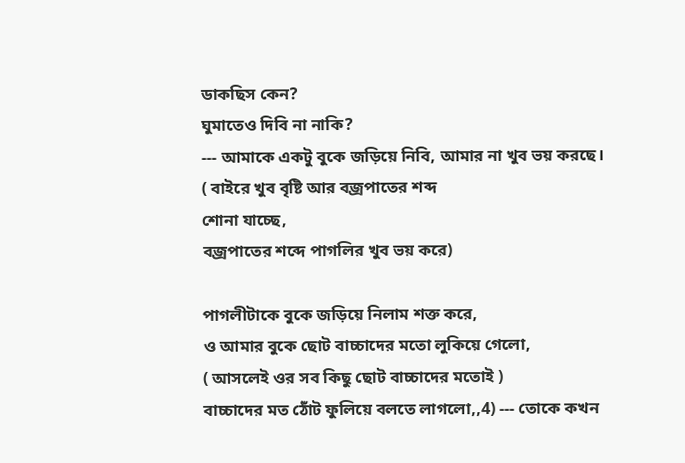ডাকছিস কেন?
ঘুমাতেও দিবি না নাকি?
--- আমাকে একটু বুকে জড়িয়ে নিবি, আমার না খুব ভয় করছে।
( বাইরে খুব বৃষ্টি আর বজ্রপাতের শব্দ
শোনা যাচ্ছে,
বজ্রপাতের শব্দে পাগলির খুব ভয় করে)

পাগলীটাকে বুকে জড়িয়ে নিলাম শক্ত করে,
ও আমার বুকে ছোট বাচ্চাদের মতো লুকিয়ে গেলো,
( আসলেই ওর সব কিছু ছোট বাচ্চাদের মতোই )
বাচ্চাদের মত ঠোঁট ফুলিয়ে বলতে লাগলো,,4) --- তোকে কখন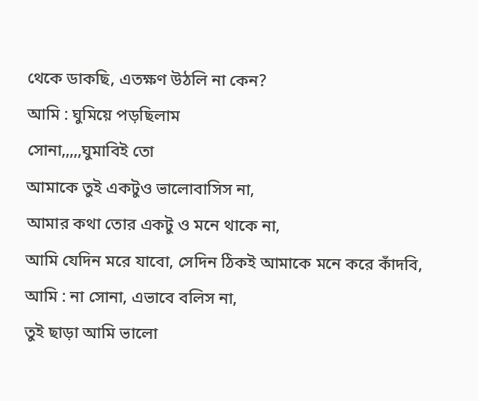থেকে ডাকছি, এতক্ষণ উঠলি না কেন?
আমি : ঘুমিয়ে পড়ছিলাম
সোনা,,,,,ঘুমাবিই তো
আমাকে তুই একটুও ভালোবাসিস না,
আমার কথা তোর একটু ও মনে থাকে না,
আমি যেদিন মরে যাবো, সেদিন ঠিকই আমাকে মনে করে কাঁদবি,
আমি : না সোনা, এভাবে বলিস না,
তুই ছাড়া আমি ভালো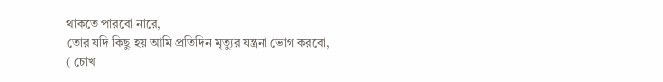থাকতে পারবো নারে,
তোর যদি কিছু হয় আমি প্রতিদিন মৃত্যুর যন্ত্রনা ভোগ করবো,
( চোখ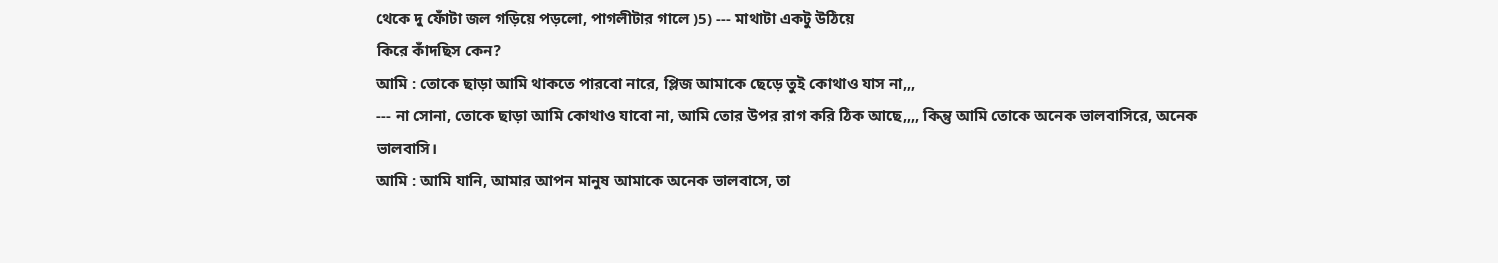থেকে দু ফোঁটা জল গড়িয়ে পড়লো, পাগলীটার গালে )5) --- মাথাটা একটু উঠিয়ে
কিরে কাঁদছিস কেন?
আমি : তোকে ছাড়া আমি থাকতে পারবো নারে, প্লিজ আমাকে ছেড়ে তুই কোথাও যাস না,,,
--- না সোনা, তোকে ছাড়া আমি কোথাও যাবো না, আমি তোর উপর রাগ করি ঠিক আছে,,,, কিন্তু আমি তোকে অনেক ভালবাসিরে, অনেক ভালবাসি।
আমি : আমি যানি, আমার আপন মানুষ আমাকে অনেক ভালবাসে, তা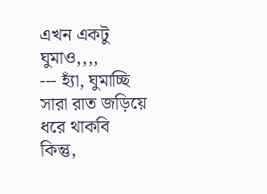এখন একটু ঘুমাও,,,,
--- হ্যাঁ, ঘুমাচ্ছি
সারা রাত জড়িয়ে ধরে থাকবি
কিন্তু,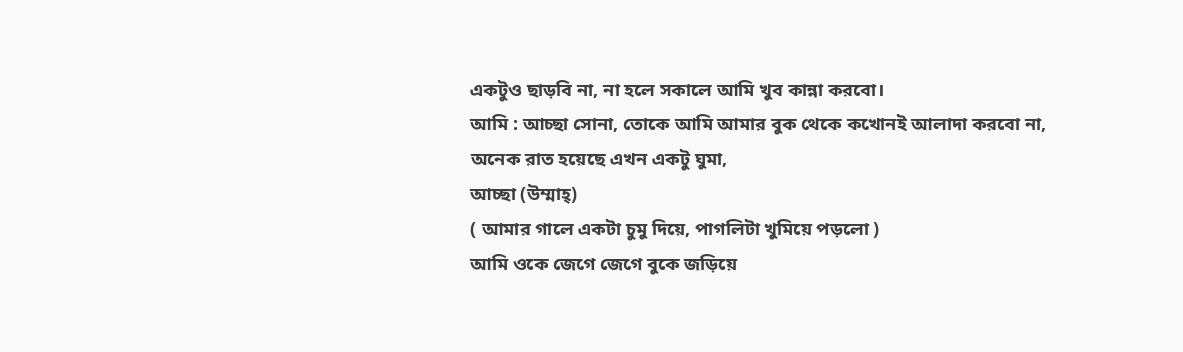একটুও ছাড়বি না, না হলে সকালে আমি খুব কান্না করবো।
আমি : আচ্ছা সোনা, তোকে আমি আমার বুক থেকে কখোনই আলাদা করবো না,
অনেক রাত হয়েছে এখন একটু ঘুমা,
আচ্ছা (উম্মাহ্)
( আমার গালে একটা চুমু দিয়ে, পাগলিটা খুমিয়ে পড়লো )
আমি ওকে জেগে জেগে বুকে জড়িয়ে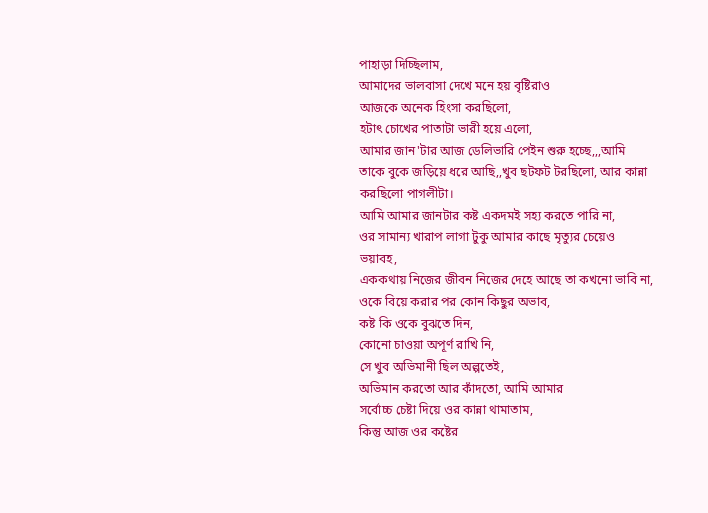পাহাড়া দিচ্ছিলাম,
আমাদের ভালবাসা দেখে মনে হয় বৃষ্টিরাও
আজকে অনেক হিংসা করছিলো,
হটাৎ চোখের পাতাটা ভারী হয়ে এলো,
আমার জান'টার আজ ডেলিভারি পেইন শুরু হচ্ছে,,,আমি তাকে বুকে জড়িয়ে ধরে আছি,,খুব ছটফট টরছিলো, আর কান্না করছিলো পাগলীটা।
আমি আমার জানটার কষ্ট একদমই সহ্য করতে পারি না,
ওর সামান্য খারাপ লাগা টুকু আমার কাছে মৃত্যুর চেয়েও ভয়াবহ,
এককথায় নিজের জীবন নিজের দেহে আছে তা কখনো ভাবি না,
ওকে বিয়ে করার পর কোন কিছুর অভাব,
কষ্ট কি ওকে বুঝতে দিন,
কোনো চাওয়া অপূর্ণ রাখি নি,
সে খুব অভিমানী ছিল অল্পতেই,
অভিমান করতো আর কাঁদতো, আমি আমার
সর্বোচ্চ চেষ্টা দিয়ে ওর কান্না থামাতাম,
কিন্তু আজ ওর কষ্টের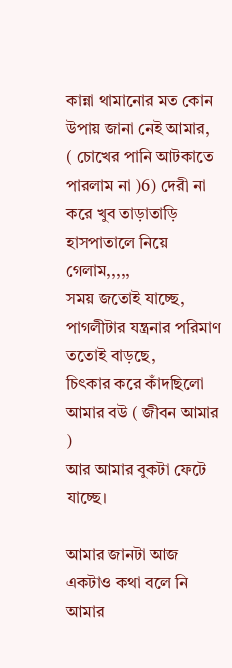কান্না থামানোর মত কোন উপায় জানা নেই আমার,
( চোখের পানি আটকাতে পারলাম না )6) দেরী না করে খুব তাড়াতাড়ি হাসপাতালে নিয়ে গেলাম,,,,,
সময় জতোই যাচ্ছে, পাগলীটার যন্ত্রনার পরিমাণ ততোই বাড়ছে,
চিৎকার করে কাঁদছিলো আমার বউ ( জীবন আমার )
আর আমার বুকটা ফেটে যাচ্ছে।

আমার জানটা আজ একটাও কথা বলে নি আমার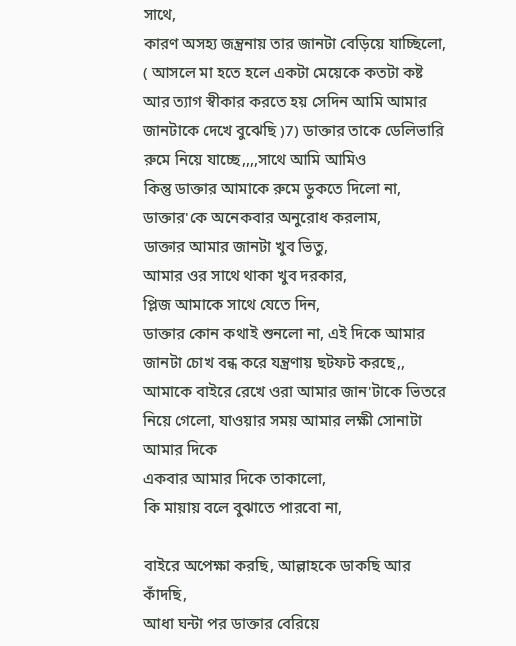সাথে,
কারণ অসহ্য জন্ত্রনায় তার জানটা বেড়িয়ে যাচ্ছিলো,
( আসলে মা হতে হলে একটা মেয়েকে কতটা কষ্ট
আর ত্যাগ স্বীকার করতে হয় সেদিন আমি আমার জানটাকে দেখে বুঝেছি )7) ডাক্তার তাকে ডেলিভারি রুমে নিয়ে যাচ্ছে,,,,সাথে আমি আমিও
কিন্তু ডাক্তার আমাকে রুমে ডুকতে দিলো না,
ডাক্তার'কে অনেকবার অনুরোধ করলাম,
ডাক্তার আমার জানটা খুব ভিতু,
আমার ওর সাথে থাকা খুব দরকার,
প্লিজ আমাকে সাথে যেতে দিন,
ডাক্তার কোন কথাই শুনলো না, এই দিকে আমার জানটা চোখ বন্ধ করে যন্ত্রণায় ছটফট করছে,,
আমাকে বাইরে রেখে ওরা আমার জান'টাকে ভিতরে নিয়ে গেলো, যাওয়ার সময় আমার লক্ষী সোনাটা আমার দিকে
একবার আমার দিকে তাকালো,
কি মায়ায় বলে বুঝাতে পারবো না,

বাইরে অপেক্ষা করছি, আল্লাহকে ডাকছি আর কাঁদছি,
আধা ঘন্টা পর ডাক্তার বেরিয়ে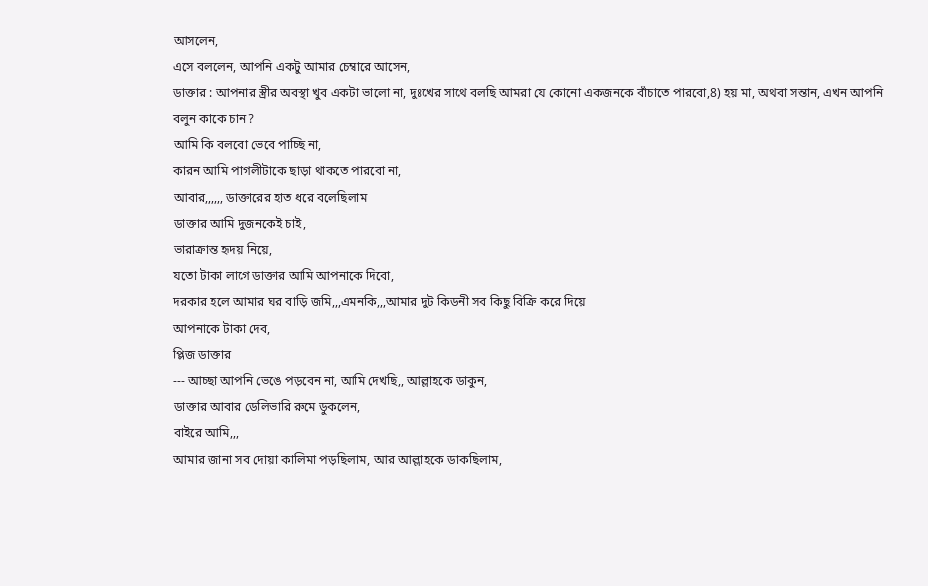আসলেন,
এসে বললেন, আপনি একটু আমার চেম্বারে আসেন,
ডাক্তার : আপনার স্ত্রীর অবস্থা খুব একটা ভালো না, দুঃখের সাথে বলছি আমরা যে কোনো একজনকে বাঁচাতে পারবো,8) হয় মা, অথবা সন্তান, এখন আপনি বলুন কাকে চান?
আমি কি বলবো ভেবে পাচ্ছি না,
কারন আমি পাগলীটাকে ছাড়া থাকতে পারবো না,
আবার,,,,,, ডাক্তারের হাত ধরে বলেছিলাম
ডাক্তার আমি দুজনকেই চাই,
ভারাক্রান্ত হৃদয় নিয়ে,
যতো টাকা লাগে ডাক্তার আমি আপনাকে দিবো,
দরকার হলে আমার ঘর বাড়ি জমি,,,এমনকি,,,আমার দুট কিডনী সব কিছু বিক্রি করে দিয়ে
আপনাকে টাকা দেব,
প্লিজ ডাক্তার
--- আচ্ছা আপনি ভেঙে পড়বেন না, আমি দেখছি,, আল্লাহকে ডাকুন,
ডাক্তার আবার ডেলিভারি রুমে ডুকলেন,
বাইরে আমি,,,
আমার জানা সব দোয়া কালিমা পড়ছিলাম, আর আল্লাহকে ডাকছিলাম,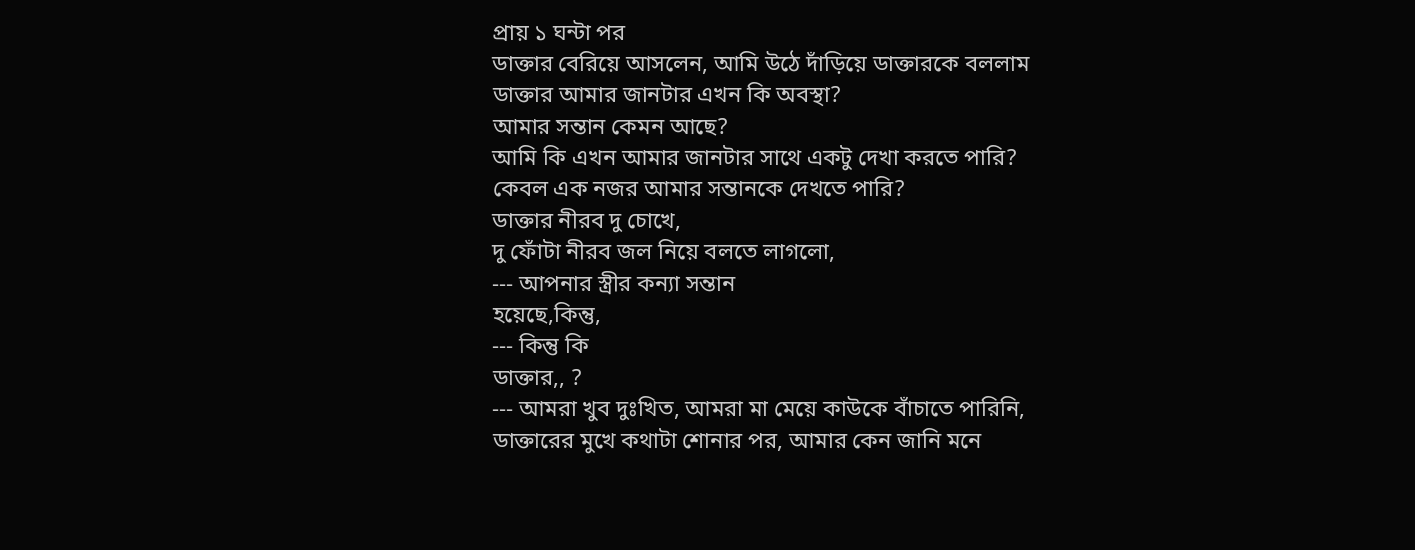প্রায় ১ ঘন্টা পর
ডাক্তার বেরিয়ে আসলেন, আমি উঠে দাঁড়িয়ে ডাক্তারকে বললাম
ডাক্তার আমার জানটার এখন কি অবস্থা?
আমার সন্তান কেমন আছে?
আমি কি এখন আমার জানটার সাথে একটু দেখা করতে পারি?
কেবল এক নজর আমার সন্তানকে দেখতে পারি?
ডাক্তার নীরব দু চোখে,
দু ফোঁটা নীরব জল নিয়ে বলতে লাগলো,
--- আপনার স্ত্রীর কন্যা সন্তান
হয়েছে,কিন্তু,
--- কিন্তু কি
ডাক্তার,, ?
--- আমরা খুব দুঃখিত, আমরা মা মেয়ে কাউকে বাঁচাতে পারিনি,
ডাক্তারের মুখে কথাটা শোনার পর, আমার কেন জানি মনে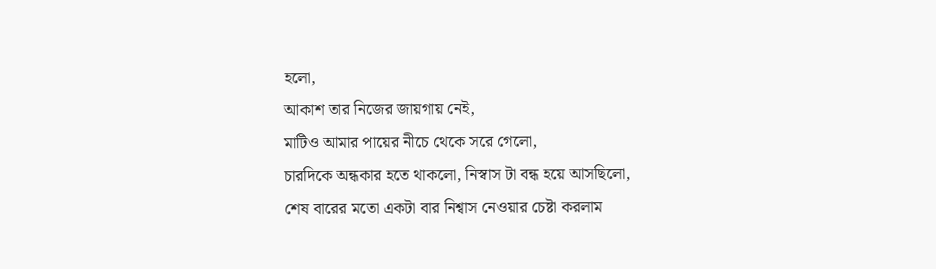হলো,
আকাশ তার নিজের জায়গায় নেই,
মাটিও আমার পায়ের নীচে থেকে সরে গেলো,
চারদিকে অন্ধকার হতে থাকলো, নিস্বাস টা বন্ধ হয়ে আসছিলো,
শেষ বারের মতো একটা বার নিশ্বাস নেওয়ার চেষ্টা করলাম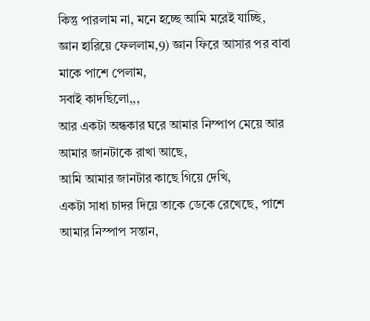কিন্তু পারলাম না, মনে হচ্ছে আমি মরেই যাচ্ছি,
জ্ঞান হারিয়ে ফেললাম,9) জ্ঞান ফিরে আসার পর বাবা মাকে পাশে পেলাম,
সবাই কাদছিলো,,,
আর একটা অন্ধকার ঘরে আমার নিস্পাপ মেয়ে আর আমার জানটাকে রাখা আছে,
আমি আমার জানটার কাছে গিয়ে দেখি,
একটা সাধা চাদর দিয়ে তাকে ডেকে রেখেছে, পাশে আমার নিস্পাপ সন্তান,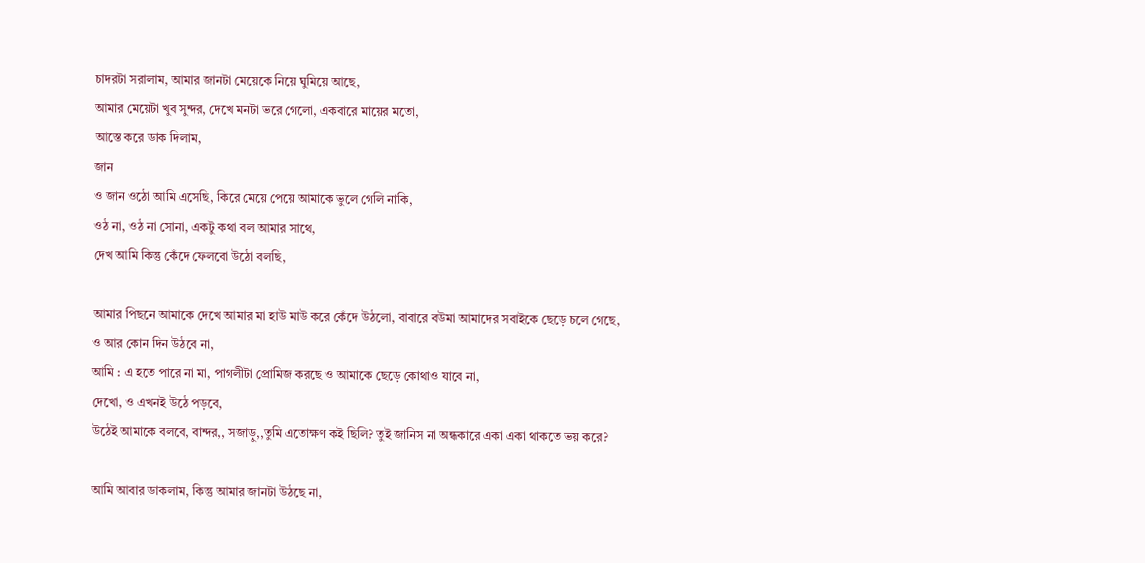চাদরটা সরালাম, আমার জানটা মেয়েকে নিয়ে ঘুমিয়ে আছে,
আমার মেয়েটা খুব সুন্দর, দেখে মনটা ভরে গেলো, একবারে মায়ের মতো,
আস্তে করে ডাক দিলাম,
জান
ও জান ওঠো আমি এসেছি, কিরে মেয়ে পেয়ে আমাকে ভুলে গেলি নাকি,
ওঠ না, ওঠ না সোনা, একটু কথা বল আমার সাথে,
দেখ আমি কিন্তু কেঁদে ফেলবো উঠো বলছি,

আমার পিছনে আমাকে দেখে আমার মা হাউ মাউ করে কেঁদে উঠলো, বাবারে বউমা আমাদের সবাইকে ছেড়ে চলে গেছে,
ও আর কোন দিন উঠবে না,
আমি : এ হতে পারে না মা, পাগলীটা প্রোমিজ করছে ও আমাকে ছেড়ে কোথাও যাবে না,
দেখো, ও এখনই উঠে পড়বে,
উঠেই আমাকে বলবে, বান্দর,, সজাড়ু,,তুমি এতোক্ষণ কই ছিলি? তুই জানিস না অন্ধকারে একা একা থাকতে ভয় করে?

আমি আবার ডাকলাম, কিন্তু আমার জানটা উঠছে না,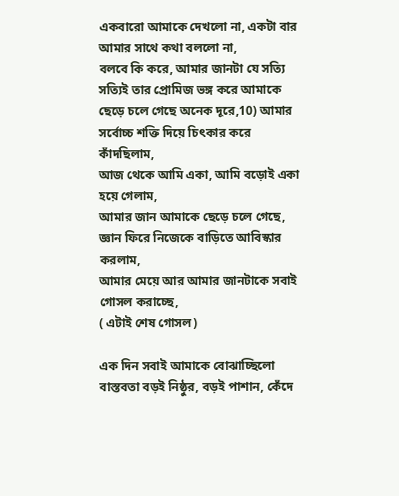একবারো আমাকে দেখলো না, একটা বার আমার সাথে কথা বললো না,
বলবে কি করে, আমার জানটা যে সত্যি সত্যিই তার প্রোমিজ ভঙ্গ করে আমাকে ছেড়ে চলে গেছে অনেক দূরে,10) আমার সর্বোচ্চ শক্তি দিয়ে চিৎকার করে কাঁদছিলাম,
আজ থেকে আমি একা, আমি বড়োই একা হয়ে গেলাম,
আমার জান আমাকে ছেড়ে চলে গেছে,
জ্ঞান ফিরে নিজেকে বাড়িতে আবিস্কার করলাম,
আমার মেয়ে আর আমার জানটাকে সবাই
গোসল করাচ্ছে,
( এটাই শেষ গোসল)

এক দিন সবাই আমাকে বোঝাচ্ছিলো
বাস্তবতা বড়ই নিষ্ঠুর, বড়ই পাশান, কেঁদে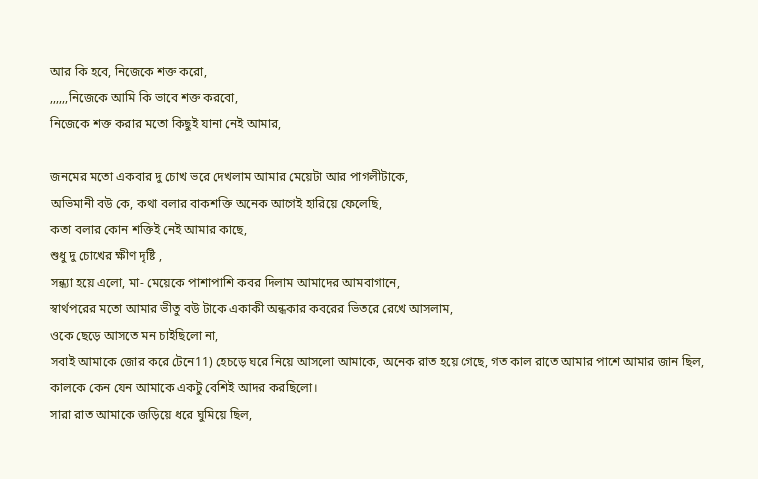আর কি হবে, নিজেকে শক্ত করো,
,,,,,,নিজেকে আমি কি ভাবে শক্ত করবো,
নিজেকে শক্ত করার মতো কিছুই যানা নেই আমার,

জনমের মতো একবার দু চোখ ভরে দেখলাম আমার মেয়েটা আর পাগলীটাকে,
অভিমানী বউ কে, কথা বলার বাকশক্তি অনেক আগেই হারিয়ে ফেলেছি,
কতা বলার কোন শক্তিই নেই আমার কাছে,
শুধু দু চোখের ক্ষীণ দৃষ্টি ,
সন্ধ্যা হয়ে এলো, মা- মেয়েকে পাশাপাশি কবর দিলাম আমাদের আমবাগানে,
স্বার্থপরের মতো আমার ভীতু বউ টাকে একাকী অন্ধকার কবরের ভিতরে রেখে আসলাম,
ওকে ছেড়ে আসতে মন চাইছিলো না,
সবাই আমাকে জোর করে টেনে11) হেচড়ে ঘরে নিয়ে আসলো আমাকে, অনেক রাত হয়ে গেছে, গত কাল রাতে আমার পাশে আমার জান ছিল,
কালকে কেন যেন আমাকে একটু বেশিই আদর করছিলো।
সারা রাত আমাকে জড়িয়ে ধরে ঘুমিয়ে ছিল,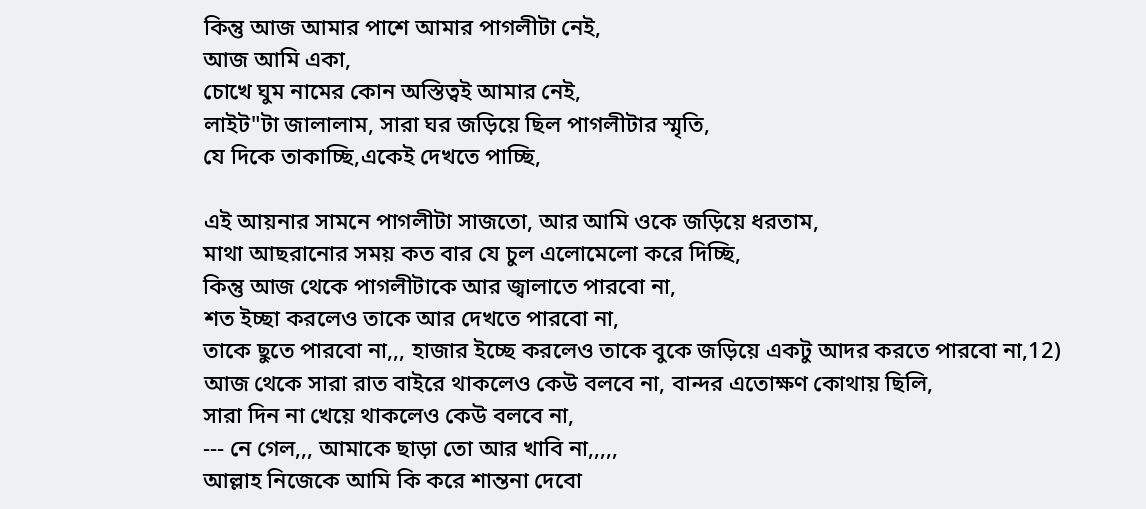কিন্তু আজ আমার পাশে আমার পাগলীটা নেই,
আজ আমি একা,
চোখে ঘুম নামের কোন অস্তিত্বই আমার নেই,
লাইট"টা জালালাম, সারা ঘর জড়িয়ে ছিল পাগলীটার স্মৃতি,
যে দিকে তাকাচ্ছি,একেই দেখতে পাচ্ছি,

এই আয়নার সামনে পাগলীটা সাজতো, আর আমি ওকে জড়িয়ে ধরতাম,
মাথা আছরানোর সময় কত বার যে চুল এলোমেলো করে দিচ্ছি,
কিন্তু আজ থেকে পাগলীটাকে আর জ্বালাতে পারবো না,
শত ইচ্ছা করলেও তাকে আর দেখতে পারবো না,
তাকে ছুতে পারবো না,,, হাজার ইচ্ছে করলেও তাকে বুকে জড়িয়ে একটু আদর করতে পারবো না,12) আজ থেকে সারা রাত বাইরে থাকলেও কেউ বলবে না, বান্দর এতোক্ষণ কোথায় ছিলি,
সারা দিন না খেয়ে থাকলেও কেউ বলবে না,
--- নে গেল,,, আমাকে ছাড়া তো আর খাবি না,,,,,
আল্লাহ নিজেকে আমি কি করে শান্তনা দেবো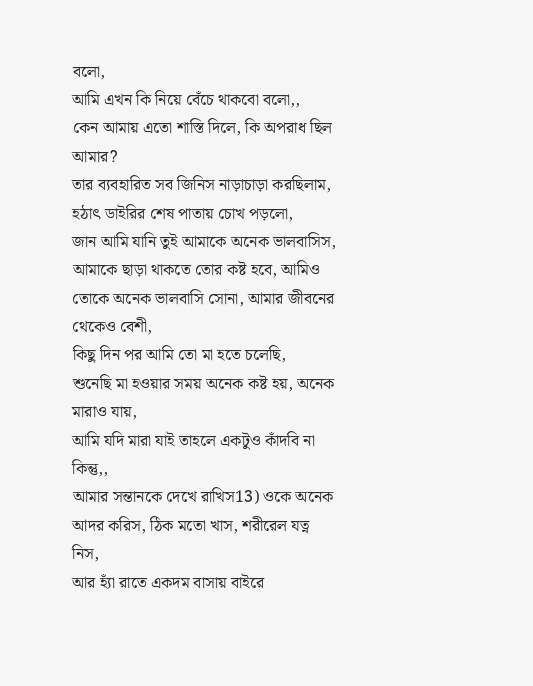বলো,
আমি এখন কি নিয়ে বেঁচে থাকবো বলো,,
কেন আমায় এতো শাস্তি দিলে, কি অপরাধ ছিল আমার?
তার ব্যবহারিত সব জিনিস নাড়াচাড়া করছিলাম,
হঠাৎ ডাইরির শেষ পাতায় চোখ পড়লো,
জান আমি যানি তুই আমাকে অনেক ভালবাসিস,
আমাকে ছাড়া থাকতে তোর কষ্ট হবে, আমিও তোকে অনেক ভালবাসি সোনা, আমার জীবনের থেকেও বেশী,
কিছু দিন পর আমি তো মা হতে চলেছি,
শুনেছি মা হওয়ার সময় অনেক কষ্ট হয়, অনেক মারাও যায়,
আমি যদি মারা যাই তাহলে একটুও কাঁদবি না কিন্তু,,
আমার সন্তানকে দেখে রাখিস13) ওকে অনেক আদর করিস, ঠিক মতো খাস, শরীরেল যত্ন নিস,
আর হ্যাঁ রাতে একদম বাসায় বাইরে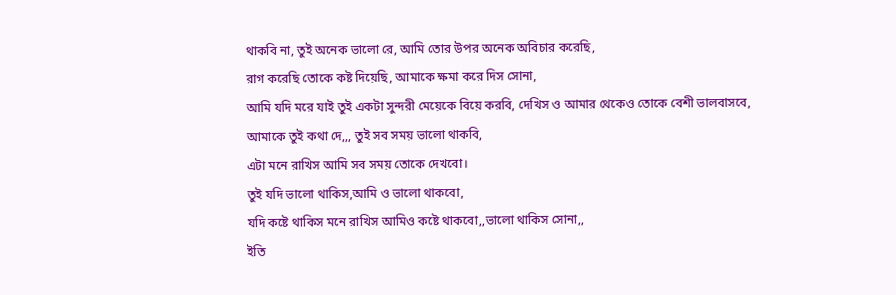থাকবি না, তুই অনেক ভালো রে, আমি তোর উপর অনেক অবিচার করেছি,
রাগ করেছি তোকে কষ্ট দিয়েছি, আমাকে ক্ষমা করে দিস সোনা,
আমি যদি মরে যাই তুই একটা সুন্দরী মেয়েকে বিয়ে করবি, দেখিস ও আমার থেকেও তোকে বেশী ভালবাসবে,
আমাকে তুই কথা দে,,, তুই সব সময় ভালো থাকবি,
এটা মনে রাখিস আমি সব সময় তোকে দেখবো।
তুই যদি ভালো থাকিস,আমি ও ভালো থাকবো,
যদি কষ্টে থাকিস মনে রাখিস আমিও কষ্টে থাকবো,,ভালো থাকিস সোনা,,
ইতি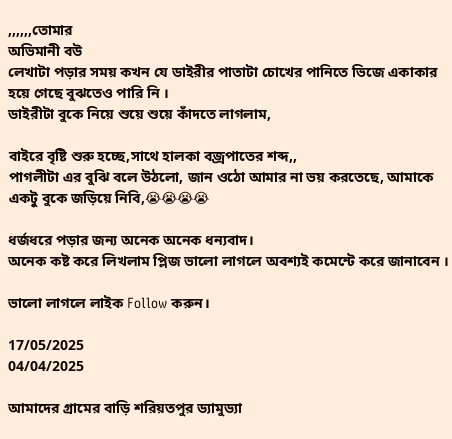,,,,,,তোমার
অভিমানী বউ
লেখাটা পড়ার সময় কখন যে ডাইরীর পাতাটা চোখের পানিতে ভিজে একাকার হয়ে গেছে বুঝতেও পারি নি ।
ডাইরীটা বুকে নিয়ে শুয়ে শুয়ে কাঁদতে লাগলাম,

বাইরে বৃষ্টি শুরু হচ্ছে,সাথে হালকা বজ্রপাতের শব্দ,,
পাগলীটা এর বুঝি বলে উঠলো, জান ওঠো আমার না ভয় করতেছে, আমাকে একটু বুকে জড়িয়ে নিবি,😭😭😭😭

ধর্জধরে পড়ার জন্য অনেক অনেক ধন্যবাদ।
অনেক কষ্ট করে লিখলাম প্লিজ ভালো লাগলে অবশ্যই কমেন্টে করে জানাবেন ।

ভালো লাগলে লাইক Follow করুন।

17/05/2025
04/04/2025

আমাদের গ্রামের বাড়ি শরিয়তপুর ড্যামুড্যা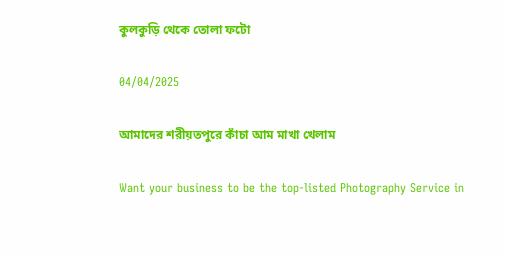কুলকুড়ি থেকে তোলা ফটো

04/04/2025

আমাদের শরীয়তপুরে কাঁচা আম মাখা খেলাম

Want your business to be the top-listed Photography Service in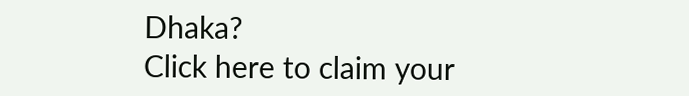Dhaka?
Click here to claim your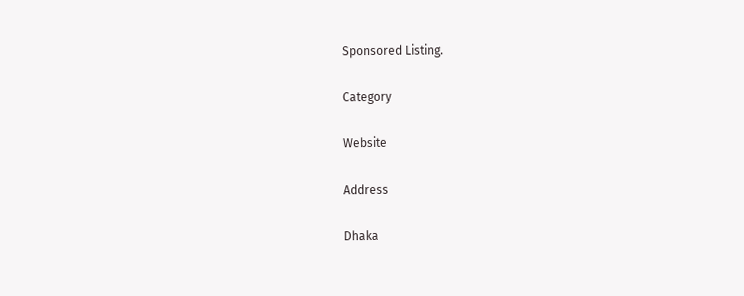Sponsored Listing.

Category

Website

Address

Dhaka